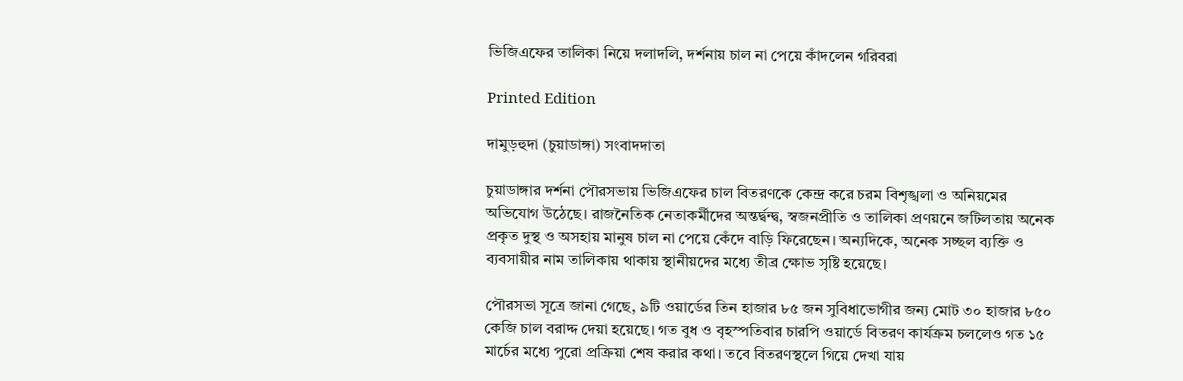ভিজিএফের তালিকা নিয়ে দলাদলি, দর্শনায় চাল না পেয়ে কাঁদলেন গরিবরা

Printed Edition

দামুড়হুদা (চুয়াডাঙ্গা) সংবাদদাতা

চুয়াডাঙ্গার দর্শনা পৌরসভায় ভিজিএফের চাল বিতরণকে কেন্দ্র করে চরম বিশৃঙ্খলা ও অনিয়মের অভিযোগ উঠেছে। রাজনৈতিক নেতাকর্মীদের অন্তর্দ্বন্দ্ব, স্বজনপ্রীতি ও তালিকা প্রণয়নে জটিলতায় অনেক প্রকৃত দুস্থ ও অসহায় মানুষ চাল না পেয়ে কেঁদে বাড়ি ফিরেছেন। অন্যদিকে, অনেক সচ্ছল ব্যক্তি ও ব্যবসায়ীর নাম তালিকায় থাকায় স্থানীয়দের মধ্যে তীব্র ক্ষোভ সৃষ্টি হয়েছে।

পৌরসভা সূত্রে জানা গেছে, ৯টি ওয়ার্ডের তিন হাজার ৮৫ জন সুবিধাভোগীর জন্য মোট ৩০ হাজার ৮৫০ কেজি চাল বরাদ্দ দেয়া হয়েছে। গত বুধ ও বৃহস্পতিবার চারপি ওয়ার্ডে বিতরণ কার্যক্রম চললেও গত ১৫ মার্চের মধ্যে পুরো প্রক্রিয়া শেষ করার কথা। তবে বিতরণস্থলে গিয়ে দেখা যায়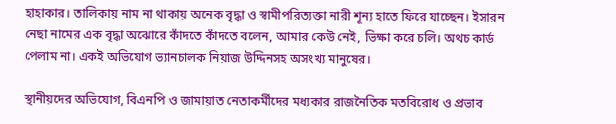হাহাকার। তালিকায় নাম না থাকায় অনেক বৃদ্ধা ও স্বামীপরিত্যক্তা নারী শূন্য হাতে ফিরে যাচ্ছেন। ইসারন নেছা নামের এক বৃদ্ধা অঝোরে কাঁদতে কাঁদতে বলেন, আমার কেউ নেই, ভিক্ষা করে চলি। অথচ কার্ড পেলাম না। একই অভিযোগ ভ্যানচালক নিয়াজ উদ্দিনসহ অসংখ্য মানুষের।

স্থানীয়দের অভিযোগ, বিএনপি ও জামায়াত নেতাকর্মীদের মধ্যকার রাজনৈতিক মতবিরোধ ও প্রভাব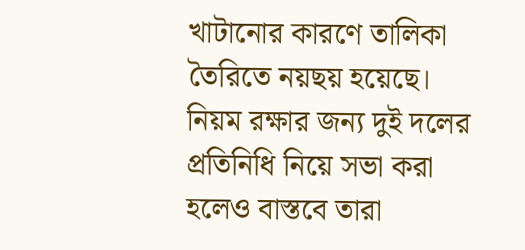খাটানোর কারণে তালিকা তৈরিতে নয়ছয় হয়েছে। নিয়ম রক্ষার জন্য দুই দলের প্রতিনিধি নিয়ে সভা করা হলেও বাস্তবে তারা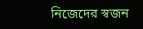নিজেদের স্বজন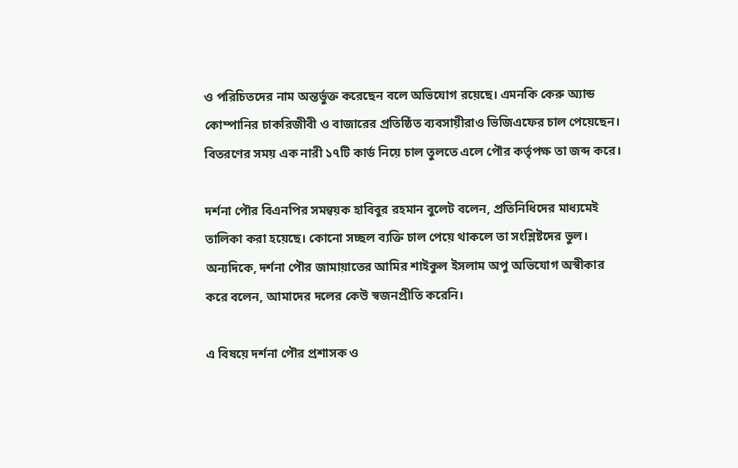ও পরিচিতদের নাম অন্তর্ভুক্ত করেছেন বলে অভিযোগ রয়েছে। এমনকি কেরু অ্যান্ড কোম্পানির চাকরিজীবী ও বাজারের প্রতিষ্ঠিত ব্যবসায়ীরাও ভিজিএফের চাল পেয়েছেন। বিতরণের সময় এক নারী ১৭টি কার্ড নিয়ে চাল তুলতে এলে পৌর কর্তৃপক্ষ তা জব্দ করে।

দর্শনা পৌর বিএনপির সমন্বয়ক হাবিবুর রহমান বুলেট বলেন, প্রতিনিধিদের মাধ্যমেই তালিকা করা হয়েছে। কোনো সচ্ছল ব্যক্তি চাল পেয়ে থাকলে তা সংশ্লিষ্টদের ভুল। অন্যদিকে, দর্শনা পৌর জামায়াতের আমির শাইকুল ইসলাম অপু অভিযোগ অস্বীকার করে বলেন, আমাদের দলের কেউ স্বজনপ্রীতি করেনি।

এ বিষয়ে দর্শনা পৌর প্রশাসক ও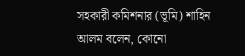সহকারী কমিশনার (ভূমি) শাহিন আলম বলেন, কোনো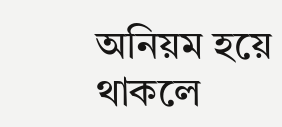অনিয়ম হয়ে থাকলে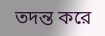তদন্ত করে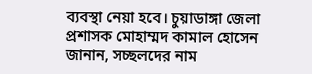ব্যবস্থা নেয়া হবে। চুয়াডাঙ্গা জেলা প্রশাসক মোহাম্মদ কামাল হোসেন জানান, সচ্ছলদের নাম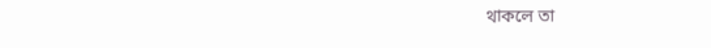থাকলে তা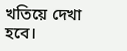খতিয়ে দেখা হবে।